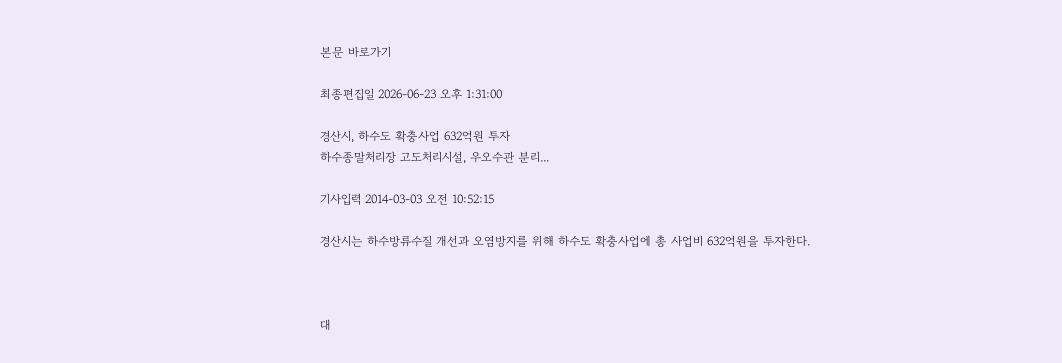본문 바로가기

최종편집일 2026-06-23 오후 1:31:00

경산시, 하수도 확충사업 632억원 투자
하수종말처리장 고도처리시설, 우오수관 분리...

기사입력 2014-03-03 오전 10:52:15

경산시는 하수방류수질 개선과 오염방지를 위해 하수도 확충사업에 총 사업비 632억원을 투자한다.



대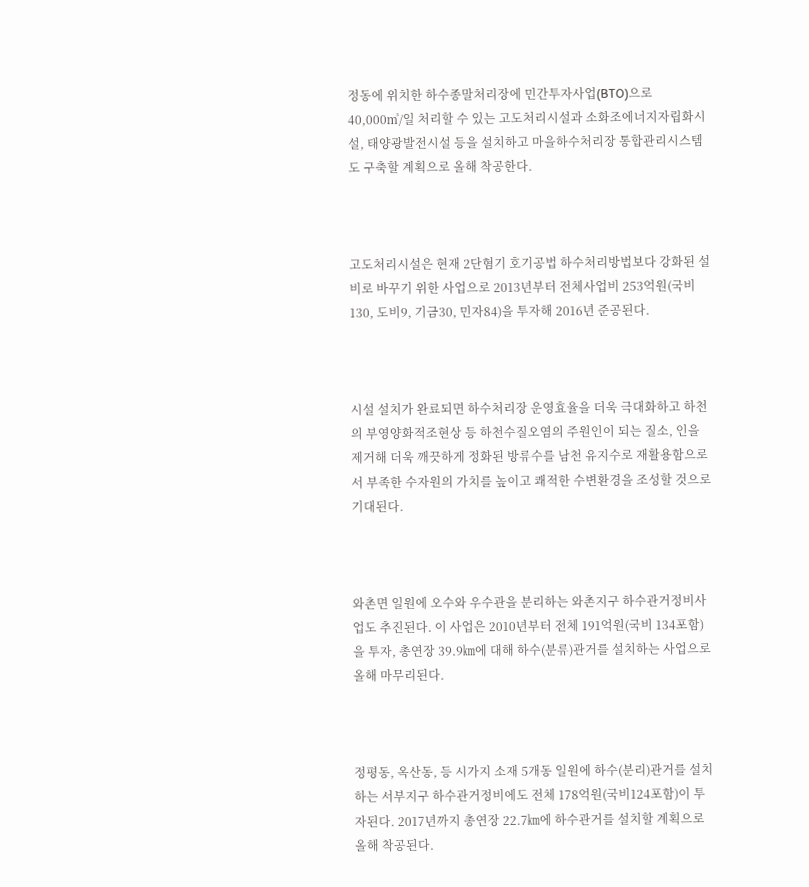정동에 위치한 하수종말처리장에 민간투자사업(BTO)으로 40,000㎥/일 처리할 수 있는 고도처리시설과 소화조에너지자립화시설, 태양광발전시설 등을 설치하고 마을하수처리장 통합관리시스템도 구축할 계획으로 올해 착공한다.



고도처리시설은 현재 2단혐기 호기공법 하수처리방법보다 강화된 설비로 바꾸기 위한 사업으로 2013년부터 전체사업비 253억원(국비130, 도비9, 기금30, 민자84)을 투자해 2016년 준공된다.



시설 설치가 완료되면 하수처리장 운영효율을 더욱 극대화하고 하천의 부영양화적조현상 등 하천수질오염의 주원인이 되는 질소, 인을 제거해 더욱 깨끗하게 정화된 방류수를 남천 유지수로 재활용함으로서 부족한 수자원의 가치를 높이고 쾌적한 수변환경을 조성할 것으로 기대된다.



와촌면 일원에 오수와 우수관을 분리하는 와촌지구 하수관거정비사업도 추진된다. 이 사업은 2010년부터 전체 191억원(국비 134포함)을 투자, 총연장 39.9㎞에 대해 하수(분류)관거를 설치하는 사업으로 올해 마무리된다.



정평동, 옥산동, 등 시가지 소재 5개동 일원에 하수(분리)관거를 설치하는 서부지구 하수관거정비에도 전체 178억원(국비124포함)이 투자된다. 2017년까지 총연장 22.7㎞에 하수관거를 설치할 계획으로 올해 착공된다.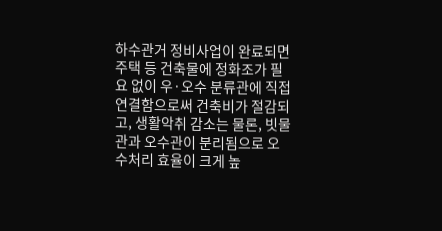하수관거 정비사업이 완료되면 주택 등 건축물에 정화조가 필요 없이 우·오수 분류관에 직접 연결함으로써 건축비가 절감되고, 생활악취 감소는 물론, 빗물관과 오수관이 분리됨으로 오수처리 효율이 크게 높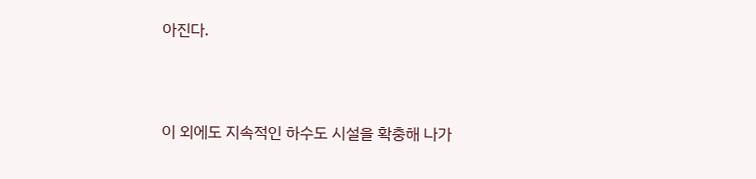아진다.



이 외에도 지속적인 하수도 시설을 확충해 나가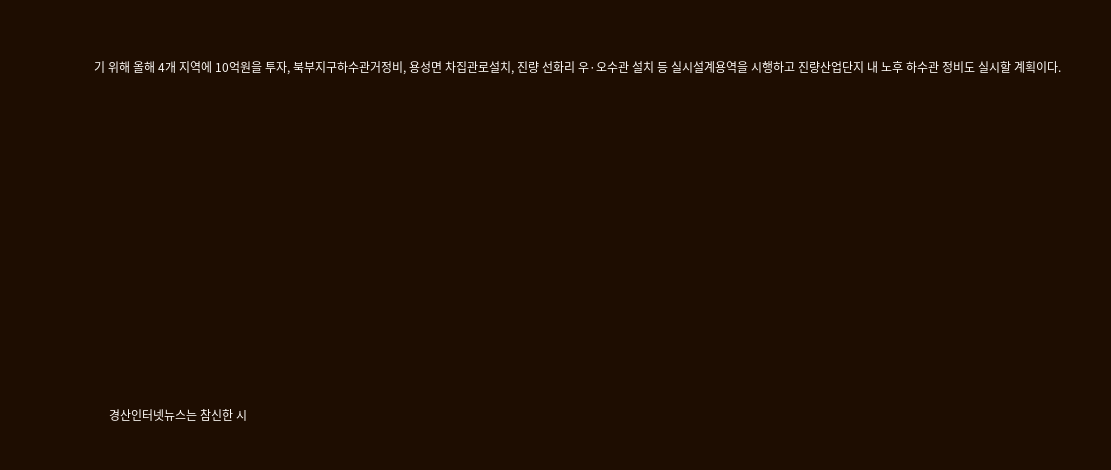기 위해 올해 4개 지역에 10억원을 투자, 북부지구하수관거정비, 용성면 차집관로설치, 진량 선화리 우·오수관 설치 등 실시설계용역을 시행하고 진량산업단지 내 노후 하수관 정비도 실시할 계획이다.















     경산인터넷뉴스는 참신한 시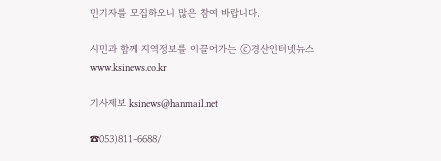민기자를 모집하오니 많은 참여 바랍니다.

시민과 함께 지역정보를 이끌어가는 ⓒ경산인터넷뉴스 www.ksinews.co.kr

기사제보 ksinews@hanmail.net

☎053)811-6688/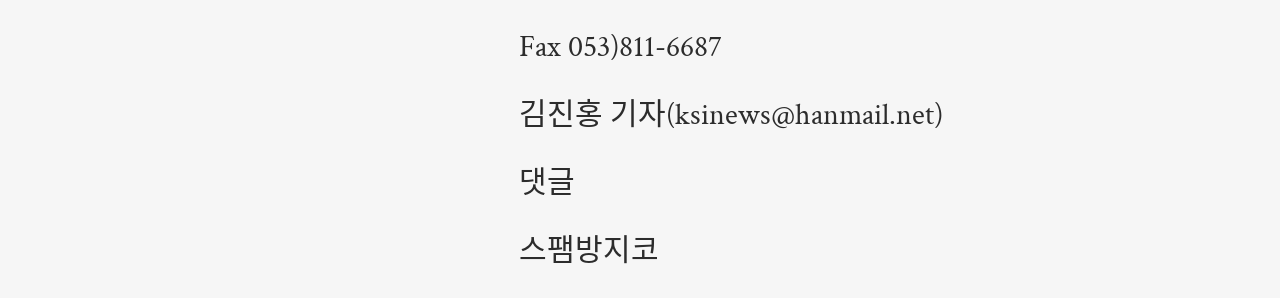Fax 053)811-6687

김진홍 기자(ksinews@hanmail.net)

댓글

스팸방지코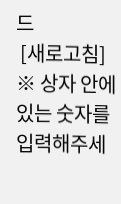드
 [새로고침]
※ 상자 안에 있는 숫자를 입력해주세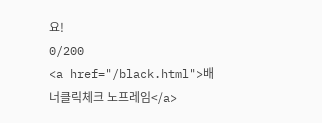요!
0/200
<a href="/black.html">배너클릭체크 노프레임</a>